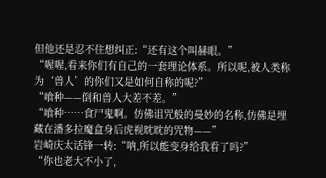但他还是忍不住想纠正:“还有这个叫赫眼。”
“喔喔,看来你们有自己的一套理论体系。所以呢,被人类称为‘兽人’的你们又是如何自称的呢?”
“喰种——倒和兽人大差不差。”
“喰种……食尸鬼啊。仿佛诅咒般的曼妙的名称,仿佛是埋藏在潘多拉魔盒身后虎视眈眈的咒物——”
岩崎庆太话锋一转:“呐,所以能变身给我看了吗?”
“你也老大不小了,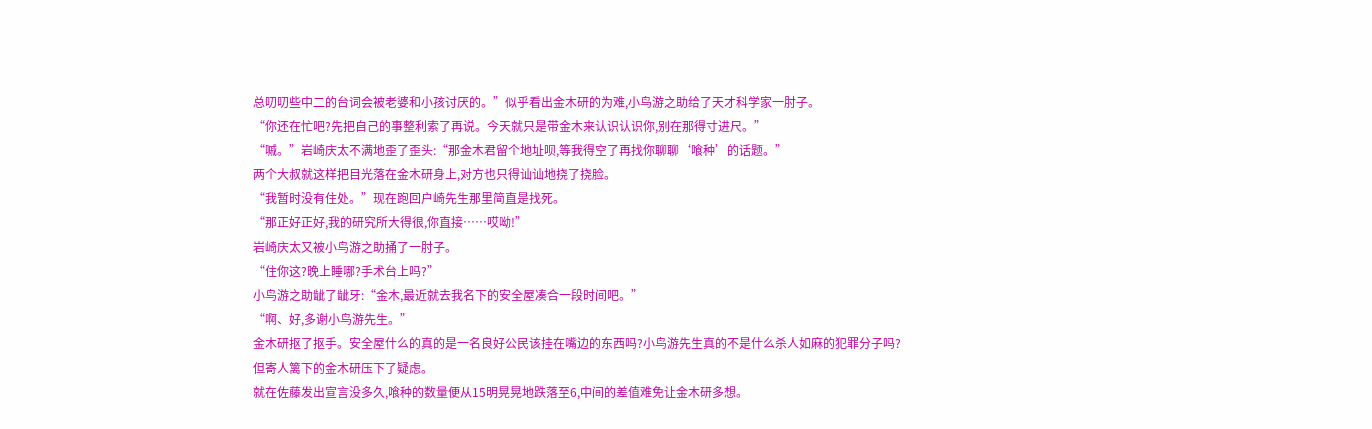总叨叨些中二的台词会被老婆和小孩讨厌的。”似乎看出金木研的为难,小鸟游之助给了天才科学家一肘子。
“你还在忙吧?先把自己的事整利索了再说。今天就只是带金木来认识认识你,别在那得寸进尺。”
“嘁。”岩崎庆太不满地歪了歪头:“那金木君留个地址呗,等我得空了再找你聊聊‘喰种’的话题。”
两个大叔就这样把目光落在金木研身上,对方也只得讪讪地挠了挠脸。
“我暂时没有住处。”现在跑回户崎先生那里简直是找死。
“那正好正好,我的研究所大得很,你直接……哎呦!”
岩崎庆太又被小鸟游之助捅了一肘子。
“住你这?晚上睡哪?手术台上吗?”
小鸟游之助龇了龇牙:“金木,最近就去我名下的安全屋凑合一段时间吧。”
“啊、好,多谢小鸟游先生。”
金木研抠了抠手。安全屋什么的真的是一名良好公民该挂在嘴边的东西吗?小鸟游先生真的不是什么杀人如麻的犯罪分子吗?
但寄人篱下的金木研压下了疑虑。
就在佐藤发出宣言没多久,喰种的数量便从15明晃晃地跌落至6,中间的差值难免让金木研多想。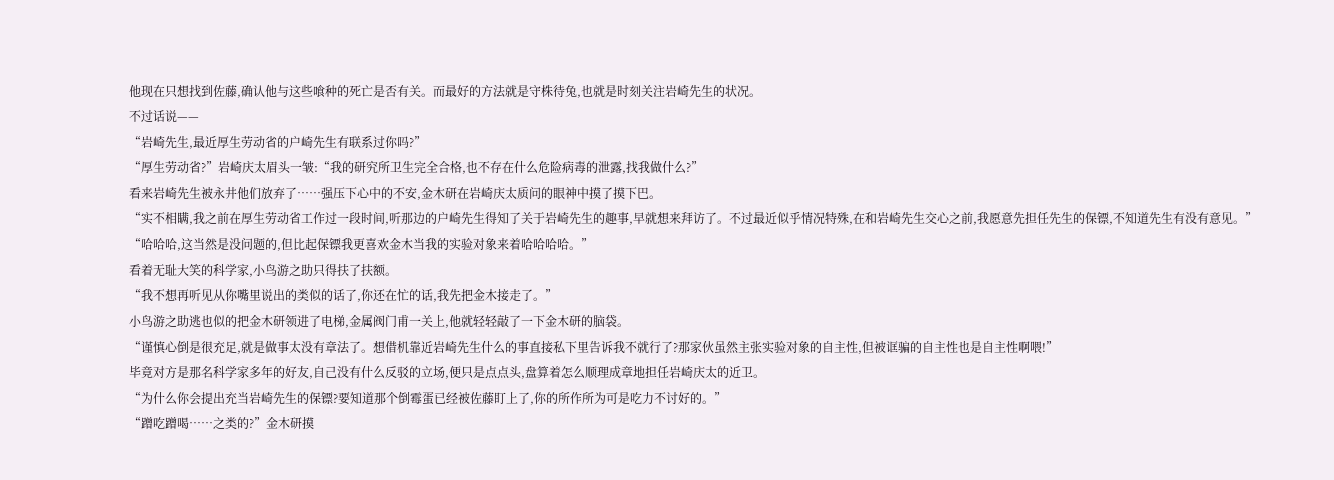他现在只想找到佐藤,确认他与这些喰种的死亡是否有关。而最好的方法就是守株待兔,也就是时刻关注岩崎先生的状况。
不过话说——
“岩崎先生,最近厚生劳动省的户崎先生有联系过你吗?”
“厚生劳动省?”岩崎庆太眉头一皱:“我的研究所卫生完全合格,也不存在什么危险病毒的泄露,找我做什么?”
看来岩崎先生被永井他们放弃了……强压下心中的不安,金木研在岩崎庆太质问的眼神中摸了摸下巴。
“实不相瞒,我之前在厚生劳动省工作过一段时间,听那边的户崎先生得知了关于岩崎先生的趣事,早就想来拜访了。不过最近似乎情况特殊,在和岩崎先生交心之前,我愿意先担任先生的保镖,不知道先生有没有意见。”
“哈哈哈,这当然是没问题的,但比起保镖我更喜欢金木当我的实验对象来着哈哈哈哈。”
看着无耻大笑的科学家,小鸟游之助只得扶了扶额。
“我不想再听见从你嘴里说出的类似的话了,你还在忙的话,我先把金木接走了。”
小鸟游之助逃也似的把金木研领进了电梯,金属阀门甫一关上,他就轻轻敲了一下金木研的脑袋。
“谨慎心倒是很充足,就是做事太没有章法了。想借机靠近岩崎先生什么的事直接私下里告诉我不就行了?那家伙虽然主张实验对象的自主性,但被诓骗的自主性也是自主性啊喂!”
毕竟对方是那名科学家多年的好友,自己没有什么反驳的立场,便只是点点头,盘算着怎么顺理成章地担任岩崎庆太的近卫。
“为什么你会提出充当岩崎先生的保镖?要知道那个倒霉蛋已经被佐藤盯上了,你的所作所为可是吃力不讨好的。”
“蹭吃蹭喝……之类的?”金木研摸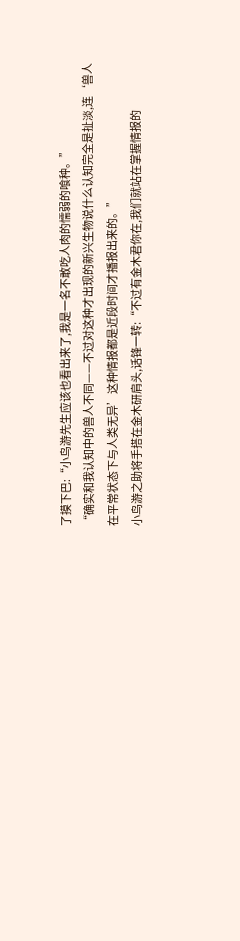了摸下巴:“小鸟游先生应该也看出来了,我是一名不敢吃人肉的懦弱的喰种。”
“确实和我认知中的兽人不同——不过对这种才出现的新兴生物说什么认知完全是扯淡,连‘兽人在平常状态下与人类无异’这种情报都是近段时间才播报出来的。”
小鸟游之助将手搭在金木研肩头,话锋一转:“不过有金木君你在,我们就站在掌握情报的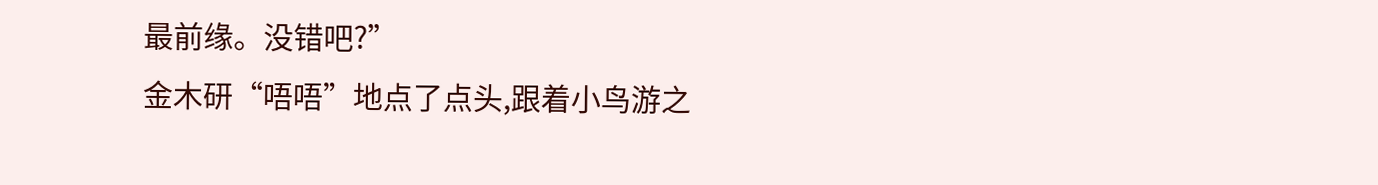最前缘。没错吧?”
金木研“唔唔”地点了点头,跟着小鸟游之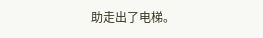助走出了电梯。